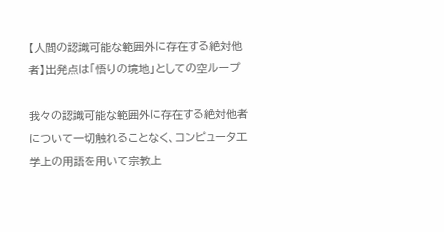【人間の認識可能な範囲外に存在する絶対他者】出発点は「悟りの境地」としての空ループ

我々の認識可能な範囲外に存在する絶対他者について一切触れることなく、コンピュータ工学上の用語を用いて宗教上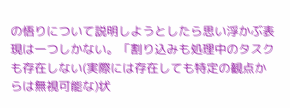の悟りについて説明しようとしたら思い浮かぶ表現は一つしかない。「割り込みも処理中のタスクも存在しない(実際には存在しても特定の観点からは無視可能な)状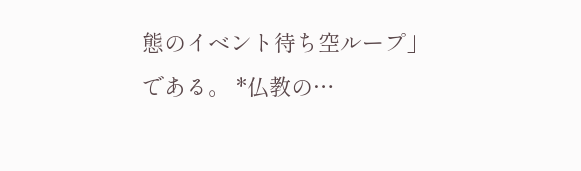態のイベント待ち空ループ」である。 *仏教の…